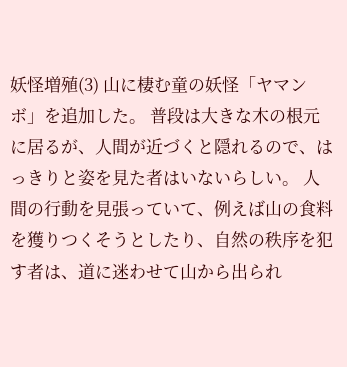妖怪増殖(3) 山に棲む童の妖怪「ヤマンボ」を追加した。 普段は大きな木の根元に居るが、人間が近づくと隠れるので、はっきりと姿を見た者はいないらしい。 人間の行動を見張っていて、例えば山の食料を獲りつくそうとしたり、自然の秩序を犯す者は、道に迷わせて山から出られ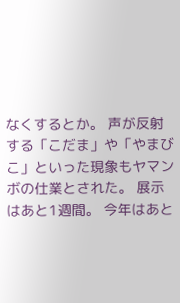なくするとか。 声が反射する「こだま」や「やまびこ」といった現象もヤマンボの仕業とされた。 展示はあと1週間。 今年はあと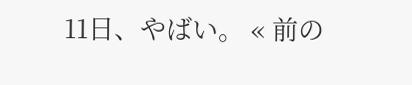11日、やばい。 « 前の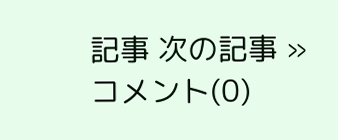記事 次の記事 » コメント(0)